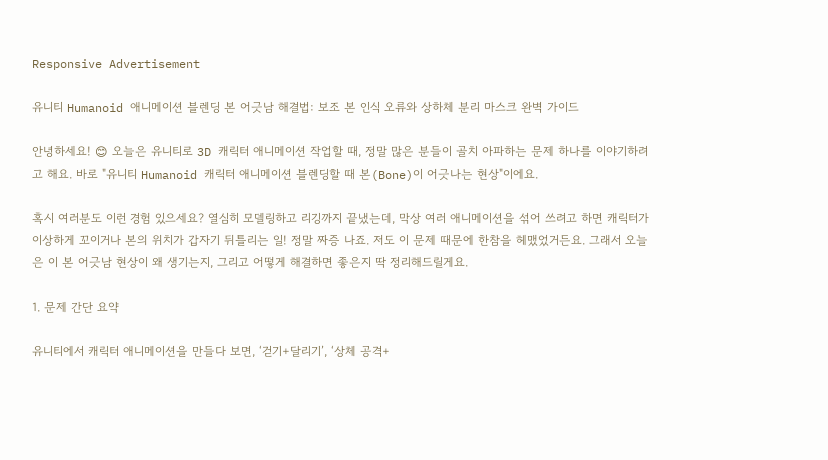Responsive Advertisement

유니티 Humanoid 애니메이션 블렌딩 본 어긋남 해결법: 보조 본 인식 오류와 상하체 분리 마스크 완벽 가이드

안녕하세요! 😊 오늘은 유니티로 3D 캐릭터 애니메이션 작업할 때, 정말 많은 분들이 골치 아파하는 문제 하나를 이야기하려고 해요. 바로 "유니티 Humanoid 캐릭터 애니메이션 블렌딩할 때 본(Bone)이 어긋나는 현상"이에요.

혹시 여러분도 이런 경험 있으세요? 열심히 모델링하고 리깅까지 끝냈는데, 막상 여러 애니메이션을 섞어 쓰려고 하면 캐릭터가 이상하게 꼬이거나 본의 위치가 갑자기 뒤틀리는 일! 정말 짜증 나죠. 저도 이 문제 때문에 한참을 헤맸었거든요. 그래서 오늘은 이 본 어긋남 현상이 왜 생기는지, 그리고 어떻게 해결하면 좋은지 딱 정리해드릴게요.

1. 문제 간단 요약

유니티에서 캐릭터 애니메이션을 만들다 보면, ‘걷기+달리기’, ‘상체 공격+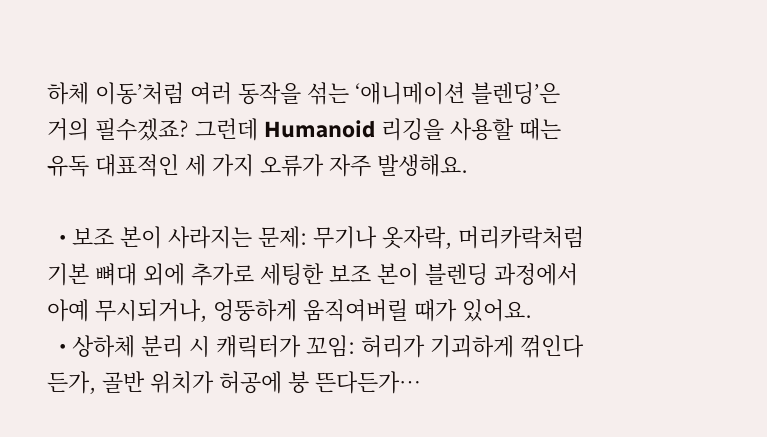하체 이동’처럼 여러 동작을 섞는 ‘애니메이션 블렌딩’은 거의 필수겠죠? 그런데 Humanoid 리깅을 사용할 때는 유독 대표적인 세 가지 오류가 자주 발생해요.

  • 보조 본이 사라지는 문제: 무기나 옷자락, 머리카락처럼 기본 뼈대 외에 추가로 세팅한 보조 본이 블렌딩 과정에서 아예 무시되거나, 엉뚱하게 움직여버릴 때가 있어요.
  • 상하체 분리 시 캐릭터가 꼬임: 허리가 기괴하게 꺾인다든가, 골반 위치가 허공에 붕 뜬다든가…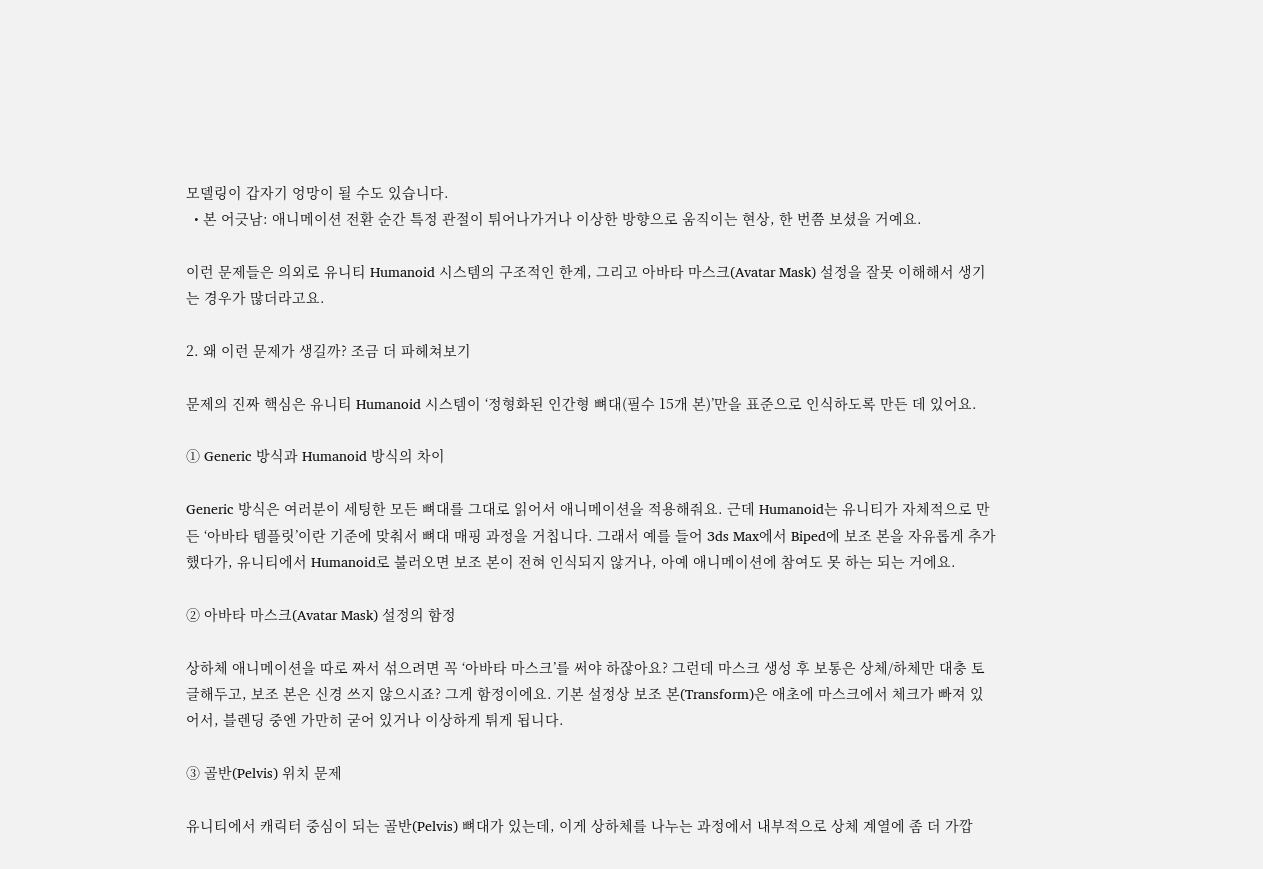모델링이 갑자기 엉망이 될 수도 있습니다.
  • 본 어긋남: 애니메이션 전환 순간 특정 관절이 튀어나가거나 이상한 방향으로 움직이는 현상, 한 번쯤 보셨을 거예요.

이런 문제들은 의외로 유니티 Humanoid 시스템의 구조적인 한계, 그리고 아바타 마스크(Avatar Mask) 설정을 잘못 이해해서 생기는 경우가 많더라고요.

2. 왜 이런 문제가 생길까? 조금 더 파헤쳐보기

문제의 진짜 핵심은 유니티 Humanoid 시스템이 ‘정형화된 인간형 뼈대(필수 15개 본)’만을 표준으로 인식하도록 만든 데 있어요.

① Generic 방식과 Humanoid 방식의 차이

Generic 방식은 여러분이 세팅한 모든 뼈대를 그대로 읽어서 애니메이션을 적용해줘요. 근데 Humanoid는 유니티가 자체적으로 만든 ‘아바타 템플릿’이란 기준에 맞춰서 뼈대 매핑 과정을 거칩니다. 그래서 예를 들어 3ds Max에서 Biped에 보조 본을 자유롭게 추가했다가, 유니티에서 Humanoid로 불러오면 보조 본이 전혀 인식되지 않거나, 아예 애니메이션에 참여도 못 하는 되는 거에요.

② 아바타 마스크(Avatar Mask) 설정의 함정

상하체 애니메이션을 따로 짜서 섞으려면 꼭 ‘아바타 마스크’를 써야 하잖아요? 그런데 마스크 생성 후 보통은 상체/하체만 대충 토글해두고, 보조 본은 신경 쓰지 않으시죠? 그게 함정이에요. 기본 설정상 보조 본(Transform)은 애초에 마스크에서 체크가 빠져 있어서, 블렌딩 중엔 가만히 굳어 있거나 이상하게 튀게 됩니다.

③ 골반(Pelvis) 위치 문제

유니티에서 캐릭터 중심이 되는 골반(Pelvis) 뼈대가 있는데, 이게 상하체를 나누는 과정에서 내부적으로 상체 계열에 좀 더 가깝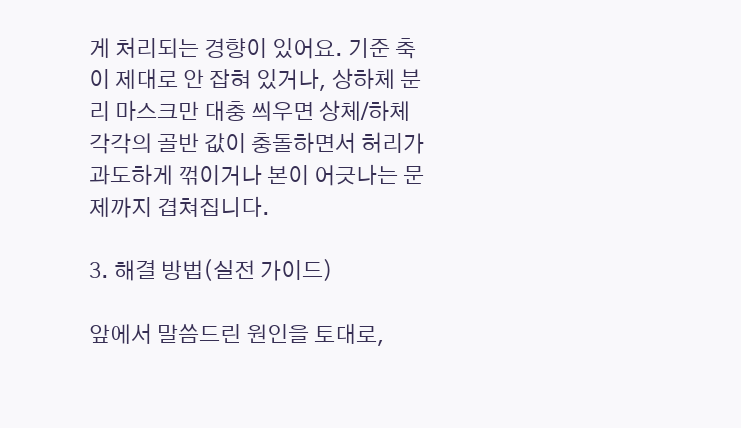게 처리되는 경향이 있어요. 기준 축이 제대로 안 잡혀 있거나, 상하체 분리 마스크만 대충 씌우면 상체/하체 각각의 골반 값이 충돌하면서 허리가 과도하게 꺾이거나 본이 어긋나는 문제까지 겹쳐집니다.

3. 해결 방법(실전 가이드)

앞에서 말씀드린 원인을 토대로,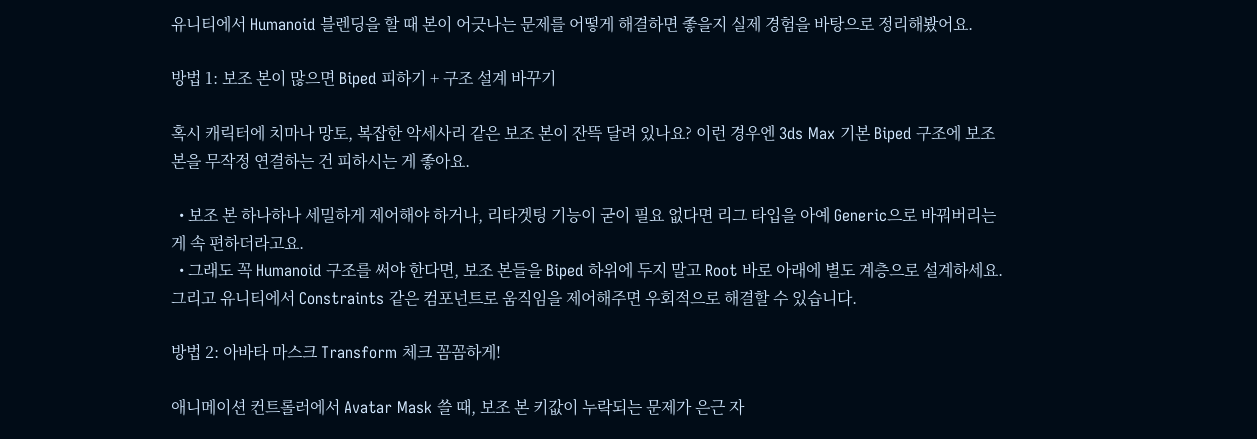유니티에서 Humanoid 블렌딩을 할 때 본이 어긋나는 문제를 어떻게 해결하면 좋을지 실제 경험을 바탕으로 정리해봤어요.

방법 1: 보조 본이 많으면 Biped 피하기 + 구조 설계 바꾸기

혹시 캐릭터에 치마나 망토, 복잡한 악세사리 같은 보조 본이 잔뜩 달려 있나요? 이런 경우엔 3ds Max 기본 Biped 구조에 보조 본을 무작정 연결하는 건 피하시는 게 좋아요.

  • 보조 본 하나하나 세밀하게 제어해야 하거나, 리타겟팅 기능이 굳이 필요 없다면 리그 타입을 아예 Generic으로 바꿔버리는 게 속 편하더라고요.
  • 그래도 꼭 Humanoid 구조를 써야 한다면, 보조 본들을 Biped 하위에 두지 말고 Root 바로 아래에 별도 계층으로 설계하세요. 그리고 유니티에서 Constraints 같은 컴포넌트로 움직임을 제어해주면 우회적으로 해결할 수 있습니다.

방법 2: 아바타 마스크 Transform 체크 꼼꼼하게!

애니메이션 컨트롤러에서 Avatar Mask 쓸 때, 보조 본 키값이 누락되는 문제가 은근 자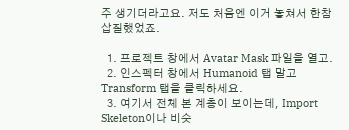주 생기더라고요. 저도 처음엔 이거 놓쳐서 한참 삽질했었죠.

  1. 프로젝트 창에서 Avatar Mask 파일을 열고.
  2. 인스펙터 창에서 Humanoid 탭 말고 Transform 탭을 클릭하세요.
  3. 여기서 전체 본 계층이 보이는데, Import Skeleton이나 비슷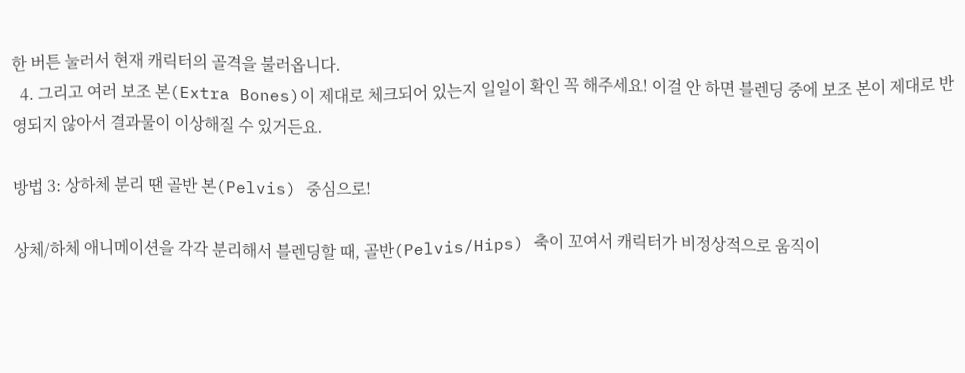한 버튼 눌러서 현재 캐릭터의 골격을 불러옵니다.
  4. 그리고 여러 보조 본(Extra Bones)이 제대로 체크되어 있는지 일일이 확인 꼭 해주세요! 이걸 안 하면 블렌딩 중에 보조 본이 제대로 반영되지 않아서 결과물이 이상해질 수 있거든요.

방법 3: 상하체 분리 땐 골반 본(Pelvis) 중심으로!

상체/하체 애니메이션을 각각 분리해서 블렌딩할 때, 골반(Pelvis/Hips) 축이 꼬여서 캐릭터가 비정상적으로 움직이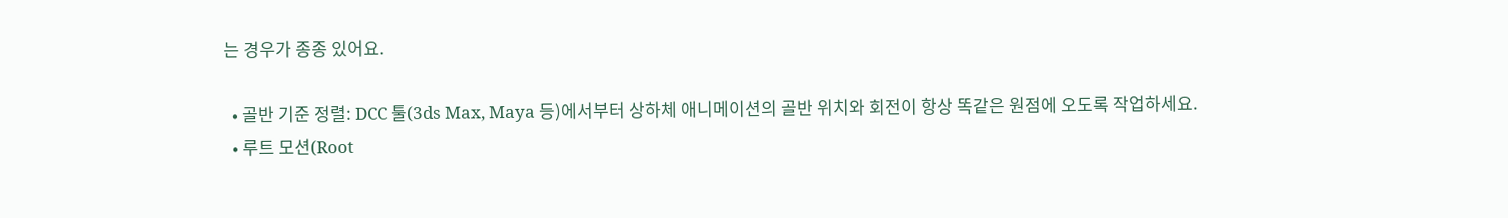는 경우가 종종 있어요.

  • 골반 기준 정렬: DCC 툴(3ds Max, Maya 등)에서부터 상하체 애니메이션의 골반 위치와 회전이 항상 똑같은 원점에 오도록 작업하세요.
  • 루트 모션(Root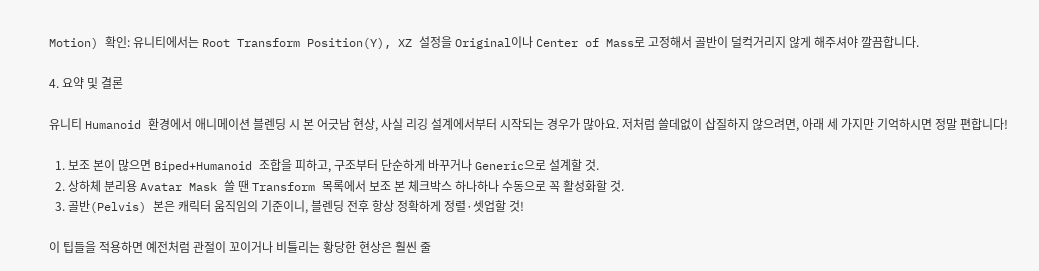Motion) 확인: 유니티에서는 Root Transform Position(Y), XZ 설정을 Original이나 Center of Mass로 고정해서 골반이 덜컥거리지 않게 해주셔야 깔끔합니다.

4. 요약 및 결론

유니티 Humanoid 환경에서 애니메이션 블렌딩 시 본 어긋남 현상, 사실 리깅 설계에서부터 시작되는 경우가 많아요. 저처럼 쓸데없이 삽질하지 않으려면, 아래 세 가지만 기억하시면 정말 편합니다!

  1. 보조 본이 많으면 Biped+Humanoid 조합을 피하고, 구조부터 단순하게 바꾸거나 Generic으로 설계할 것.
  2. 상하체 분리용 Avatar Mask 쓸 땐 Transform 목록에서 보조 본 체크박스 하나하나 수동으로 꼭 활성화할 것.
  3. 골반(Pelvis) 본은 캐릭터 움직임의 기준이니, 블렌딩 전후 항상 정확하게 정렬·셋업할 것!

이 팁들을 적용하면 예전처럼 관절이 꼬이거나 비틀리는 황당한 현상은 훨씬 줄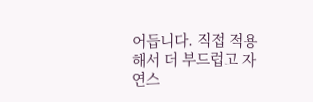어듭니다. 직접 적용해서 더 부드럽고 자연스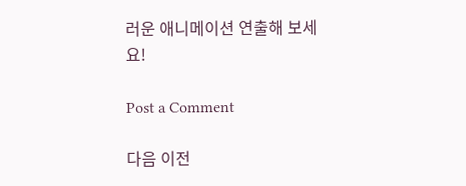러운 애니메이션 연출해 보세요!

Post a Comment

다음 이전